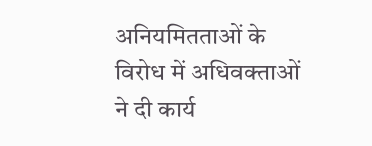अनियमितताओं के विरोध में अधिवक्ताओं ने दी कार्य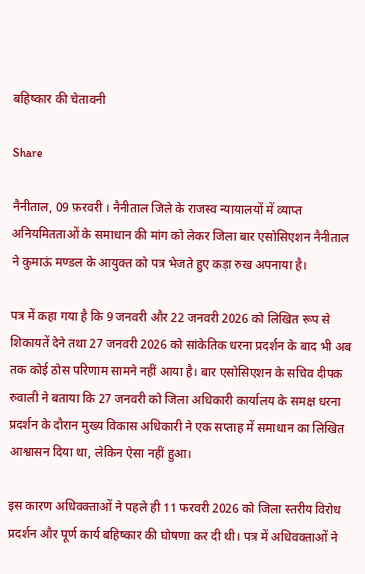बहिष्कार की चेतावनी

Share

नैनीताल, 09 फ़रवरी । नैनीताल जिले के राजस्व न्यायालयों में व्याप्त अनियमितताओं के समाधान की मांग को लेकर जिला बार एसोसिएशन नैनीताल ने कुमाऊं मण्डल के आयुक्त को पत्र भेजते हुए कड़ा रुख अपनाया है।

पत्र में कहा गया है कि 9 जनवरी और 22 जनवरी 2026 को लिखित रूप से शिकायतें देने तथा 27 जनवरी 2026 को सांकेतिक धरना प्रदर्शन के बाद भी अब तक कोई ठोस परिणाम सामने नहीं आया है। बार एसोसिएशन के सचिव दीपक रुवाली ने बताया कि 27 जनवरी को जिला अधिकारी कार्यालय के समक्ष धरना प्रदर्शन के दौरान मुख्य विकास अधिकारी ने एक सप्ताह में समाधान का लिखित आश्वासन दिया था, लेकिन ऐसा नहीं हुआ।

इस कारण अधिवक्ताओं ने पहले ही 11 फरवरी 2026 को जिला स्तरीय विरोध प्रदर्शन और पूर्ण कार्य बहिष्कार की घोषणा कर दी थी। पत्र में अधिवक्ताओं ने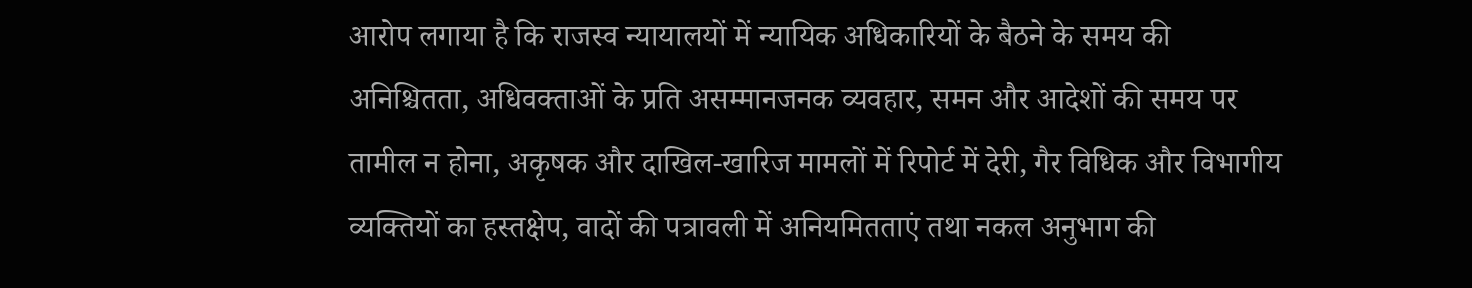आरोप लगाया है कि राजस्व न्यायालयों में न्यायिक अधिकारियों के बैठने के समय की अनिश्चितता, अधिवक्ताओं के प्रति असम्मानजनक व्यवहार, समन और आदेशों की समय पर तामील न होना, अकृषक और दाखिल-खारिज मामलों में रिपोर्ट में देरी, गैर विधिक और विभागीय व्यक्तियों का हस्तक्षेप, वादों की पत्रावली में अनियमितताएं तथा नकल अनुभाग की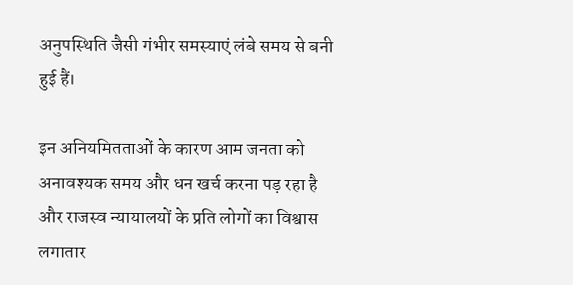अनुपस्थिति जैसी गंभीर समस्याएं लंबे समय से बनी हुई हैं।

इन अनियमितताओं के कारण आम जनता को अनावश्यक समय और धन खर्च करना पड़ रहा है और राजस्व न्यायालयों के प्रति लोगों का विश्वास लगातार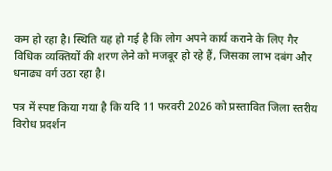कम हो रहा है। स्थिति यह हो गई है कि लोग अपने कार्य कराने के लिए गैर विधिक व्यक्तियों की शरण लेने को मजबूर हो रहे हैं, जिसका लाभ दबंग और धनाढ्य वर्ग उठा रहा है।

पत्र में स्पष्ट किया गया है कि यदि 11 फरवरी 2026 को प्रस्तावित जिला स्तरीय विरोध प्रदर्शन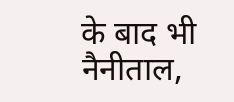के बाद भी नैनीताल,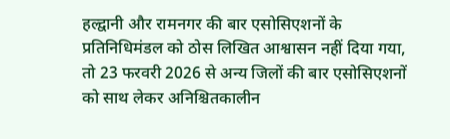हल्द्वानी और रामनगर की बार एसोसिएशनों के प्रतिनिधिमंडल को ठोस लिखित आश्वासन नहीं दिया गया, तो 23 फरवरी 2026 से अन्य जिलों की बार एसोसिएशनों को साथ लेकर अनिश्चितकालीन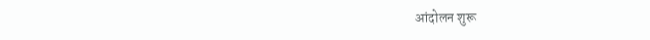आंदोलन शुरू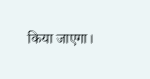किया जाएगा।